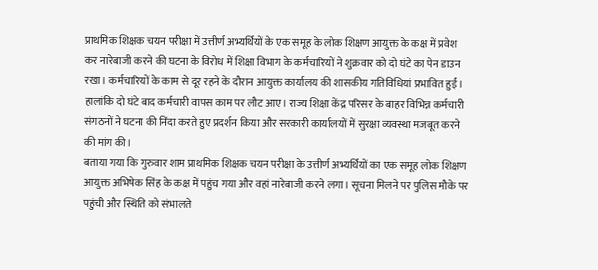प्राथमिक शिक्षक चयन परीक्षा में उत्तीर्ण अभ्यर्थियों के एक समूह के लोक शिक्षण आयुक्त के कक्ष में प्रवेश कर नारेबाजी करने की घटना के विरोध में शिक्षा विभाग के कर्मचारियों ने शुक्रवार को दो घंटे का पेन डाउन रखा। कर्मचारियों के काम से दूर रहने के दौरान आयुक्त कार्यालय की शासकीय गतिविधियां प्रभावित हुईं। हालांकि दो घंटे बाद कर्मचारी वापस काम पर लौट आए। राज्य शिक्षा केंद्र परिसर के बाहर विभिन्न कर्मचारी संगठनों ने घटना की निंदा करते हुए प्रदर्शन किया और सरकारी कार्यालयों में सुरक्षा व्यवस्था मजबूत करने की मांग की।
बताया गया कि गुरुवार शाम प्राथमिक शिक्षक चयन परीक्षा के उत्तीर्ण अभ्यर्थियों का एक समूह लोक शिक्षण आयुक्त अभिषेक सिंह के कक्ष में पहुंच गया और वहां नारेबाजी करने लगा। सूचना मिलने पर पुलिस मौके पर पहुंची और स्थिति को संभालते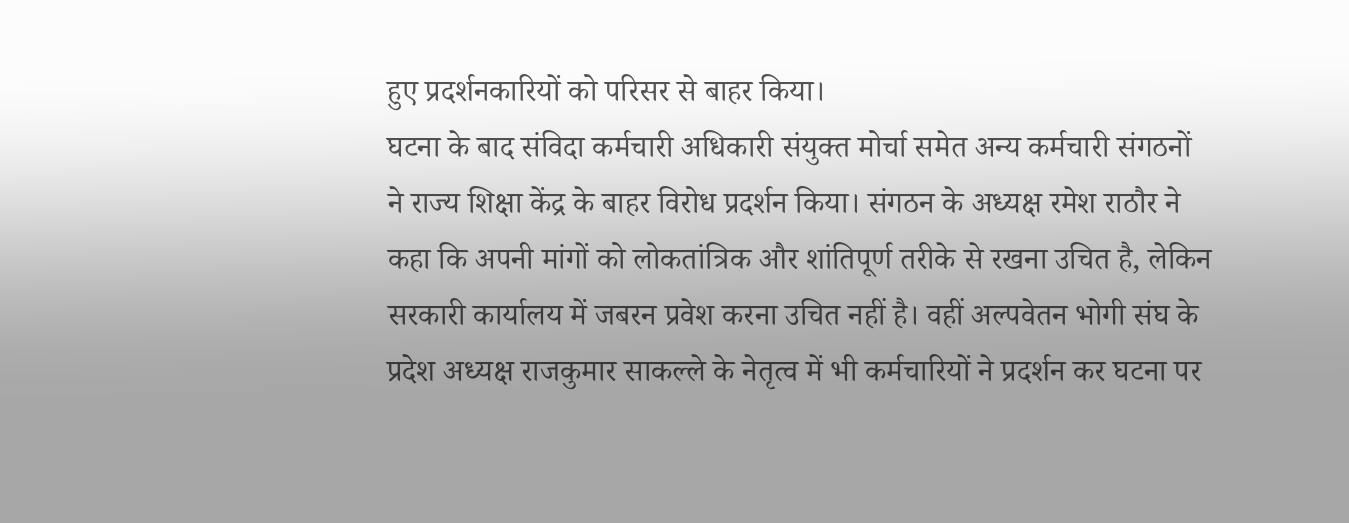हुए प्रदर्शनकारियों को परिसर से बाहर किया।
घटना के बाद संविदा कर्मचारी अधिकारी संयुक्त मोर्चा समेत अन्य कर्मचारी संगठनों ने राज्य शिक्षा केंद्र के बाहर विरोध प्रदर्शन किया। संगठन के अध्यक्ष रमेश राठौर ने कहा कि अपनी मांगों को लोकतांत्रिक और शांतिपूर्ण तरीके से रखना उचित है, लेकिन सरकारी कार्यालय में जबरन प्रवेश करना उचित नहीं है। वहीं अल्पवेतन भोगी संघ के प्रदेश अध्यक्ष राजकुमार साकल्ले के नेतृत्व में भी कर्मचारियों ने प्रदर्शन कर घटना पर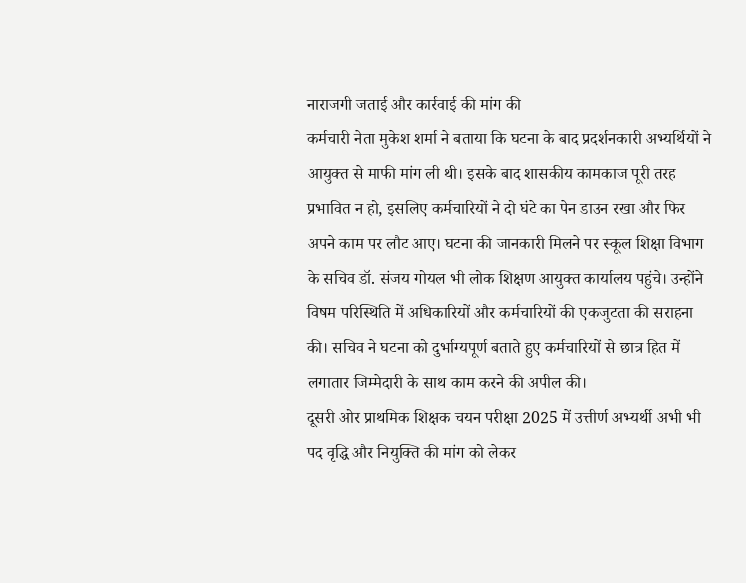नाराजगी जताई और कार्रवाई की मांग की
कर्मचारी नेता मुकेश शर्मा ने बताया कि घटना के बाद प्रदर्शनकारी अभ्यर्थियों ने आयुक्त से माफी मांग ली थी। इसके बाद शासकीय कामकाज पूरी तरह प्रभावित न हो, इसलिए कर्मचारियों ने दो घंटे का पेन डाउन रखा और फिर अपने काम पर लौट आए। घटना की जानकारी मिलने पर स्कूल शिक्षा विभाग के सचिव डॉ. संजय गोयल भी लोक शिक्षण आयुक्त कार्यालय पहुंचे। उन्होंने विषम परिस्थिति में अधिकारियों और कर्मचारियों की एकजुटता की सराहना की। सचिव ने घटना को दुर्भाग्यपूर्ण बताते हुए कर्मचारियों से छात्र हित में लगातार जिम्मेदारी के साथ काम करने की अपील की।
दूसरी ओर प्राथमिक शिक्षक चयन परीक्षा 2025 में उत्तीर्ण अभ्यर्थी अभी भी पद वृद्धि और नियुक्ति की मांग को लेकर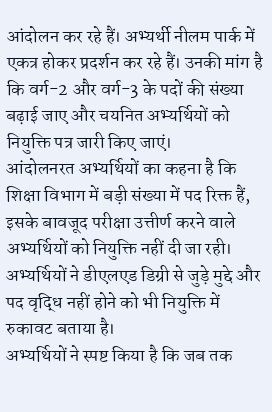आंदोलन कर रहे हैं। अभ्यर्थी नीलम पार्क में एकत्र होकर प्रदर्शन कर रहे हैं। उनकी मांग है कि वर्ग-2 और वर्ग-3 के पदों की संख्या बढ़ाई जाए और चयनित अभ्यर्थियों को नियुक्ति पत्र जारी किए जाएं।
आंदोलनरत अभ्यर्थियों का कहना है कि शिक्षा विभाग में बड़ी संख्या में पद रिक्त हैं, इसके बावजूद परीक्षा उत्तीर्ण करने वाले अभ्यर्थियों को नियुक्ति नहीं दी जा रही। अभ्यर्थियों ने डीएलएड डिग्री से जुड़े मुद्दे और पद वृद्धि नहीं होने को भी नियुक्ति में रुकावट बताया है।
अभ्यर्थियों ने स्पष्ट किया है कि जब तक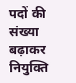पदों की संख्या बढ़ाकर नियुक्ति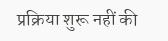प्रक्रिया शुरू नहीं की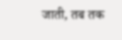जाती, तब तक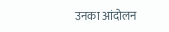उनका आंदोलन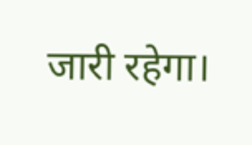जारी रहेगा।